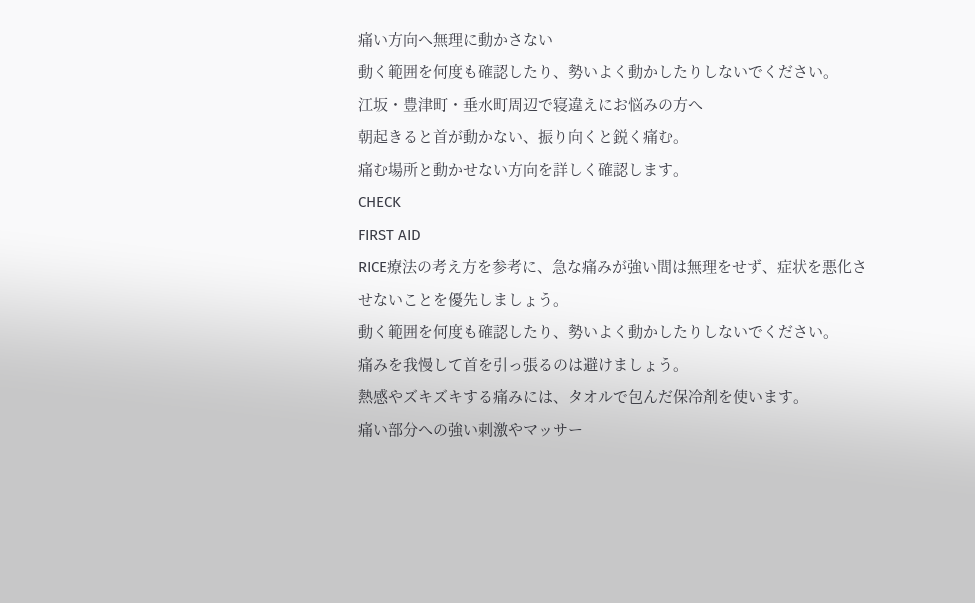痛い方向へ無理に動かさない
動く範囲を何度も確認したり、勢いよく動かしたりしないでください。
江坂・豊津町・垂水町周辺で寝違えにお悩みの方へ
朝起きると首が動かない、振り向くと鋭く痛む。
痛む場所と動かせない方向を詳しく確認します。
CHECK
FIRST AID
RICE療法の考え方を参考に、急な痛みが強い間は無理をせず、症状を悪化させないことを優先しましょう。
動く範囲を何度も確認したり、勢いよく動かしたりしないでください。
痛みを我慢して首を引っ張るのは避けましょう。
熱感やズキズキする痛みには、タオルで包んだ保冷剤を使います。
痛い部分への強い刺激やマッサー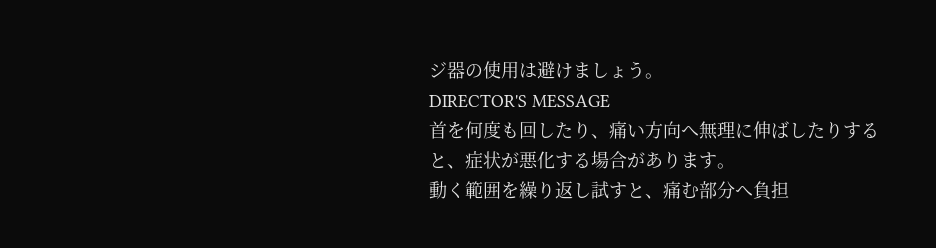ジ器の使用は避けましょう。
DIRECTOR'S MESSAGE
首を何度も回したり、痛い方向へ無理に伸ばしたりすると、症状が悪化する場合があります。
動く範囲を繰り返し試すと、痛む部分へ負担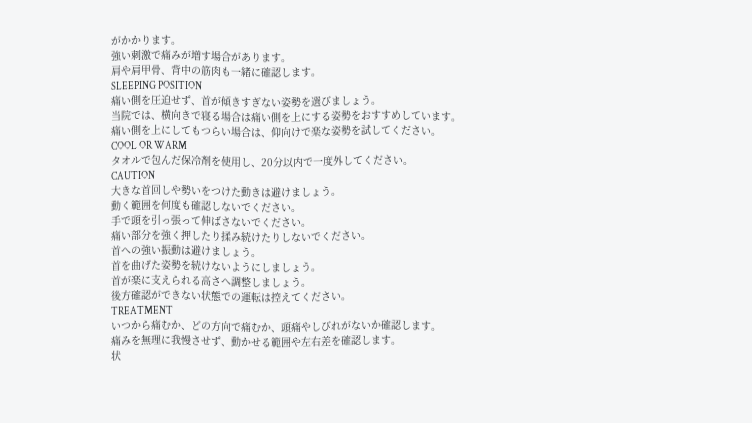がかかります。
強い刺激で痛みが増す場合があります。
肩や肩甲骨、背中の筋肉も一緒に確認します。
SLEEPING POSITION
痛い側を圧迫せず、首が傾きすぎない姿勢を選びましょう。
当院では、横向きで寝る場合は痛い側を上にする姿勢をおすすめしています。
痛い側を上にしてもつらい場合は、仰向けで楽な姿勢を試してください。
COOL OR WARM
タオルで包んだ保冷剤を使用し、20分以内で一度外してください。
CAUTION
大きな首回しや勢いをつけた動きは避けましょう。
動く範囲を何度も確認しないでください。
手で頭を引っ張って伸ばさないでください。
痛い部分を強く押したり揉み続けたりしないでください。
首への強い振動は避けましょう。
首を曲げた姿勢を続けないようにしましょう。
首が楽に支えられる高さへ調整しましょう。
後方確認ができない状態での運転は控えてください。
TREATMENT
いつから痛むか、どの方向で痛むか、頭痛やしびれがないか確認します。
痛みを無理に我慢させず、動かせる範囲や左右差を確認します。
状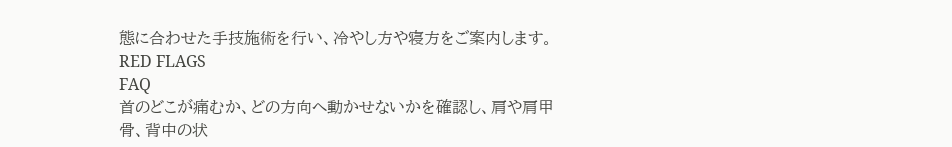態に合わせた手技施術を行い、冷やし方や寝方をご案内します。
RED FLAGS
FAQ
首のどこが痛むか、どの方向へ動かせないかを確認し、肩や肩甲骨、背中の状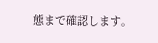態まで確認します。